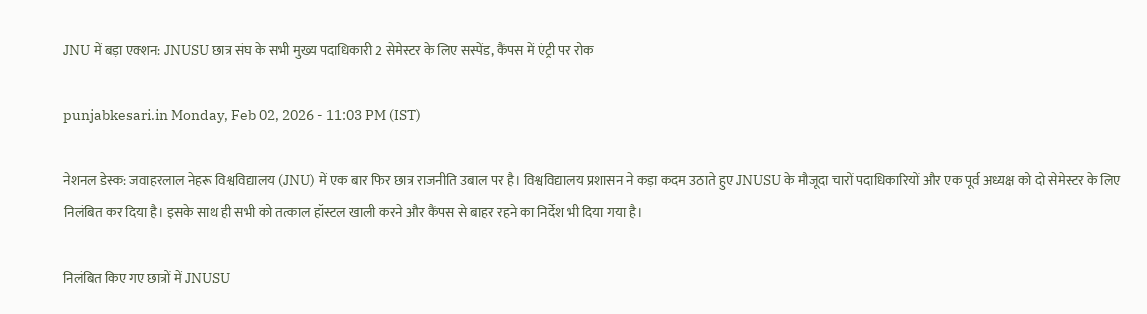JNU में बड़ा एक्शन: JNUSU छात्र संघ के सभी मुख्य पदाधिकारी 2 सेमेस्टर के लिए सस्पेंड, कैंपस में एंट्री पर रोक

punjabkesari.in Monday, Feb 02, 2026 - 11:03 PM (IST)

नेशनल डेस्क: जवाहरलाल नेहरू विश्वविद्यालय (JNU) में एक बार फिर छात्र राजनीति उबाल पर है। विश्वविद्यालय प्रशासन ने कड़ा कदम उठाते हुए JNUSU के मौजूदा चारों पदाधिकारियों और एक पूर्व अध्यक्ष को दो सेमेस्टर के लिए निलंबित कर दिया है। इसके साथ ही सभी को तत्काल हॉस्टल खाली करने और कैंपस से बाहर रहने का निर्देश भी दिया गया है।

निलंबित किए गए छात्रों में JNUSU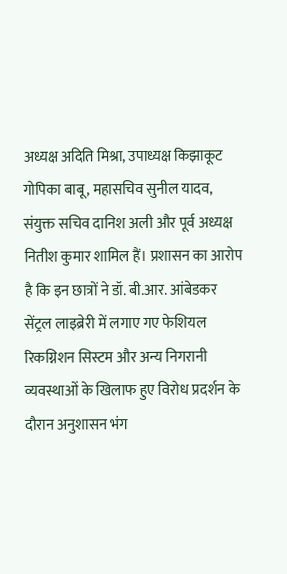अध्यक्ष अदिति मिश्रा, उपाध्यक्ष किझाकूट गोपिका बाबू, महासचिव सुनील यादव, संयुक्त सचिव दानिश अली और पूर्व अध्यक्ष नितीश कुमार शामिल हैं। प्रशासन का आरोप है कि इन छात्रों ने डॉ. बी.आर. आंबेडकर सेंट्रल लाइब्रेरी में लगाए गए फेशियल रिकग्निशन सिस्टम और अन्य निगरानी व्यवस्थाओं के खिलाफ हुए विरोध प्रदर्शन के दौरान अनुशासन भंग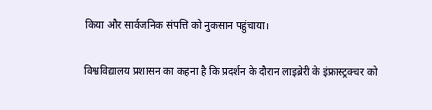किया और सार्वजनिक संपत्ति को नुकसान पहुंचाया।

विश्वविद्यालय प्रशासन का कहना है कि प्रदर्शन के दौरान लाइब्रेरी के इंफ्रास्ट्रक्चर को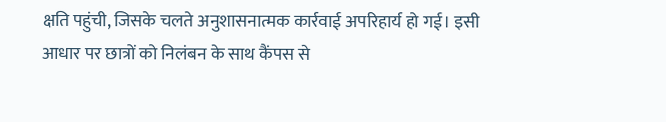क्षति पहुंची, जिसके चलते अनुशासनात्मक कार्रवाई अपरिहार्य हो गई। इसी आधार पर छात्रों को निलंबन के साथ कैंपस से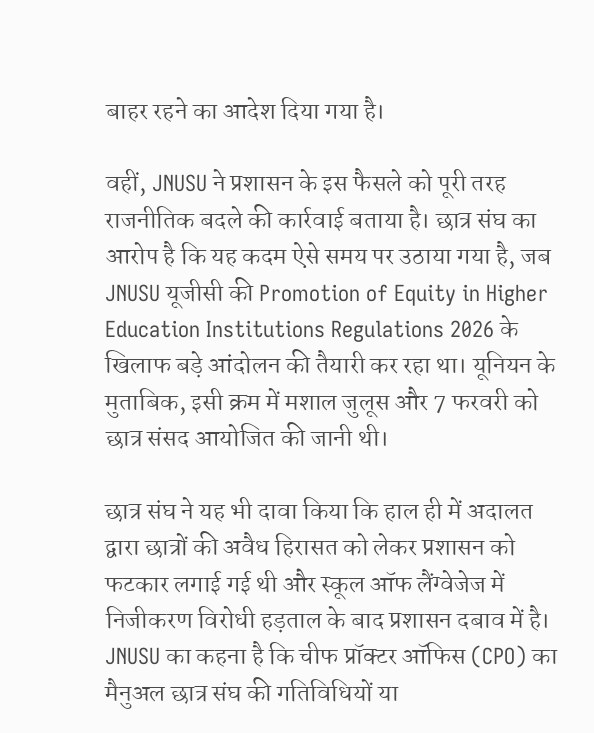बाहर रहने का आदेश दिया गया है।

वहीं, JNUSU ने प्रशासन के इस फैसले को पूरी तरह राजनीतिक बदले की कार्रवाई बताया है। छात्र संघ का आरोप है कि यह कदम ऐसे समय पर उठाया गया है, जब JNUSU यूजीसी की Promotion of Equity in Higher Education Institutions Regulations 2026 के खिलाफ बड़े आंदोलन की तैयारी कर रहा था। यूनियन के मुताबिक, इसी क्रम में मशाल जुलूस और 7 फरवरी को छात्र संसद आयोजित की जानी थी।

छात्र संघ ने यह भी दावा किया कि हाल ही में अदालत द्वारा छात्रों की अवैध हिरासत को लेकर प्रशासन को फटकार लगाई गई थी और स्कूल ऑफ लैंग्वेजेज में निजीकरण विरोधी हड़ताल के बाद प्रशासन दबाव में है। JNUSU का कहना है कि चीफ प्रॉक्टर ऑफिस (CPO) का मैनुअल छात्र संघ की गतिविधियों या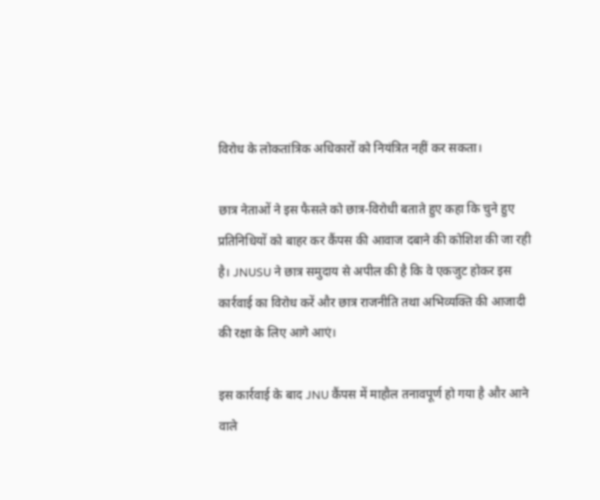विरोध के लोकतांत्रिक अधिकारों को नियंत्रित नहीं कर सकता।

छात्र नेताओं ने इस फैसले को छात्र-विरोधी बताते हुए कहा कि चुने हुए प्रतिनिधियों को बाहर कर कैंपस की आवाज दबाने की कोशिश की जा रही है। JNUSU ने छात्र समुदाय से अपील की है कि वे एकजुट होकर इस कार्रवाई का विरोध करें और छात्र राजनीति तथा अभिव्यक्ति की आजादी की रक्षा के लिए आगे आएं।

इस कार्रवाई के बाद JNU कैंपस में माहौल तनावपूर्ण हो गया है और आने वाले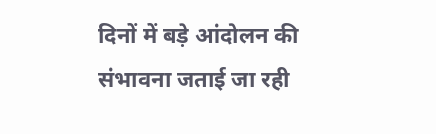दिनों में बड़े आंदोलन की संभावना जताई जा रही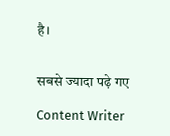है।


सबसे ज्यादा पढ़े गए

Content Writer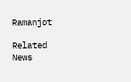Ramanjot

Related News